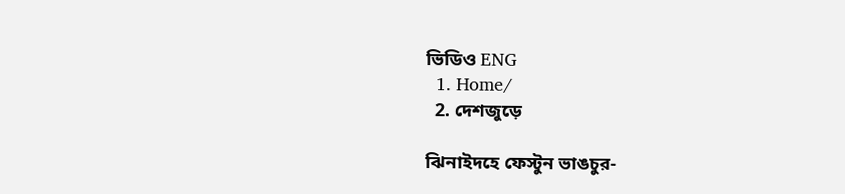ভিডিও ENG
  1. Home/
  2. দেশজুড়ে

ঝিনাইদহে ফেস্টুন ভাঙচুর-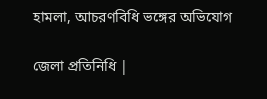হামলা, আচরণবিধি ভঙ্গের অভিযোগ

জেলা প্রতিনিধি |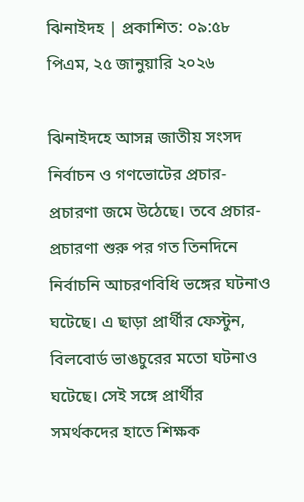ঝিনাইদহ | প্রকাশিত: ০৯:৫৮ পিএম, ২৫ জানুয়ারি ২০২৬

ঝিনাইদহে আসন্ন জাতীয় সংসদ নির্বাচন ও গণভোটের প্রচার-প্রচারণা জমে উঠেছে। তবে প্রচার-প্রচারণা শুরু পর গত তিনদিনে নির্বাচনি আচরণবিধি ভঙ্গের ঘটনাও ঘটেছে। এ ছাড়া প্রার্থীর ফেস্টুন, বিলবোর্ড ভাঙচুরের মতো ঘটনাও ঘটেছে। সেই সঙ্গে প্রার্থীর সমর্থকদের হাতে শিক্ষক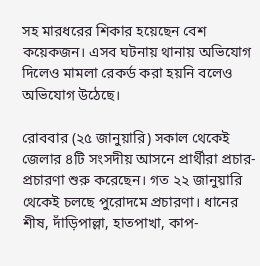সহ মারধরের শিকার হয়েছেন বেশ কয়েকজন। এসব ঘটনায় থানায় অভিযোগ দিলেও মামলা রেকর্ড করা হয়নি বলেও অভিযোগ উঠেছে।

রোববার (২৫ জানুয়ারি) সকাল থেকেই জেলার ৪টি সংসদীয় আসনে প্রার্থীরা প্রচার-প্রচারণা শুরু করেছেন। গত ২২ জানুয়ারি থেকেই চলছে পুরোদমে প্রচারণা। ধানের শীষ, দাঁড়িপাল্লা, হাতপাখা, কাপ-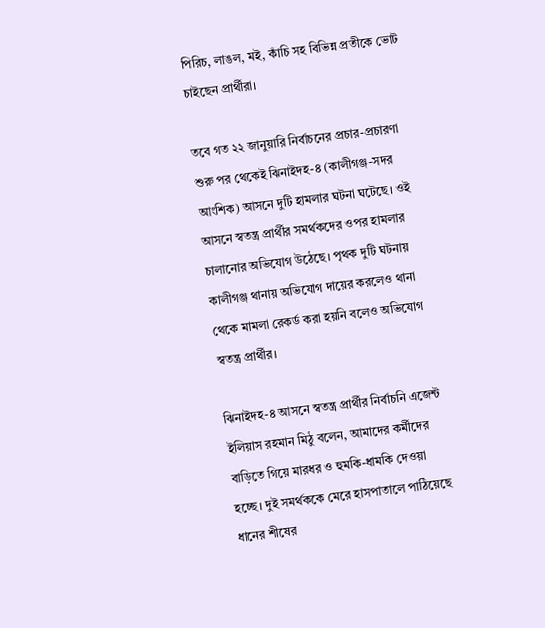পিরিচ, লাঙল, মই, কাঁচি সহ বিভিন্ন প্রতীকে ভোট চাইছেন প্রার্থীরা।

তবে গত ২২ জানুয়ারি নির্বাচনের প্রচার-প্রচারণা শুরু পর থেকেই ঝিনাইদহ-৪ (কালীগঞ্জ-সদর আংশিক) আসনে দুটি হামলার ঘটনা ঘটেছে। ওই আসনে স্বতন্ত্র প্রার্থীর সমর্থকদের ওপর হামলার চালানোর অভিযোগ উঠেছে। পৃথক দুটি ঘটনায় কালীগঞ্জ থানায় অভিযোগ দায়ের করলেও থানা থেকে মামলা রেকর্ড করা হয়নি বলেও অভিযোগ স্বতন্ত্র প্রার্থীর।

ঝিনাইদহ-৪ আসনে স্বতন্ত্র প্রার্থীর নির্বাচনি এজেন্ট ইলিয়াস রহমান মিঠু বলেন, আমাদের কর্মীদের বাড়িতে গিয়ে মারধর ও হুমকি-ধামকি দেওয়া হচ্ছে। দুই সমর্থককে মেরে হাসপাতালে পাঠিয়েছে ধানের শীষের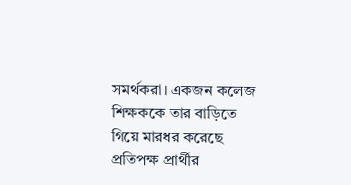সমর্থকরা। একজন কলেজ শিক্ষককে তার বাড়িতে গিয়ে মারধর করেছে প্রতিপক্ষ প্রার্থীর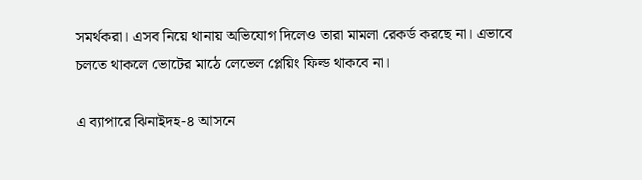সমর্থকরা। এসব নিয়ে থানায় অভিযোগ দিলেও তারা মামলা রেকর্ড করছে না। এভাবে চলতে থাকলে ভোটের মাঠে লেভেল প্লেয়িং ফিল্ড থাকবে না।

এ ব্যাপারে ঝিনাইদহ-৪ আসনে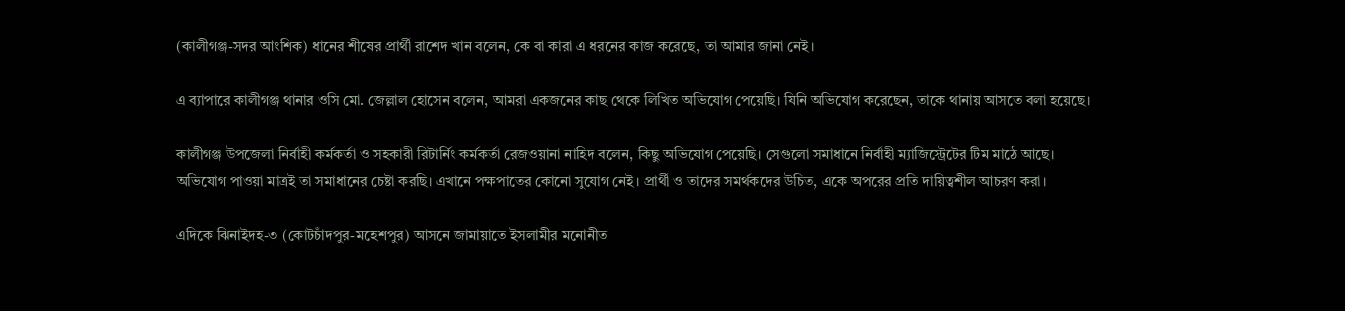(কালীগঞ্জ-সদর আংশিক) ধানের শীষের প্রার্থী রাশেদ খান বলেন, কে বা কারা এ ধরনের কাজ করেছে, তা আমার জানা নেই।

এ ব্যাপারে কালীগঞ্জ থানার ওসি মো. জেল্লাল হোসেন বলেন, আমরা একজনের কাছ থেকে লিখিত অভিযোগ পেয়েছি। যিনি অভিযোগ করেছেন, তাকে থানায় আসতে বলা হয়েছে।

কালীগঞ্জ উপজেলা নির্বাহী কর্মকর্তা ও সহকারী রিটার্নিং কর্মকর্তা রেজওয়ানা নাহিদ বলেন, কিছু অভিযোগ পেয়েছি। সেগুলো সমাধানে নির্বাহী ম্যাজিস্ট্রেটের টিম মাঠে আছে। অভিযোগ পাওয়া মাত্রই তা সমাধানের চেষ্টা করছি। এখানে পক্ষপাতের কোনো সুযোগ নেই। প্রার্থী ও তাদের সমর্থকদের উচিত, একে অপরের প্রতি দায়িত্বশীল আচরণ করা।

এদিকে ঝিনাইদহ-৩ (কোটচাঁদপুর-মহেশপুর) আসনে জামায়াতে ইসলামীর মনোনীত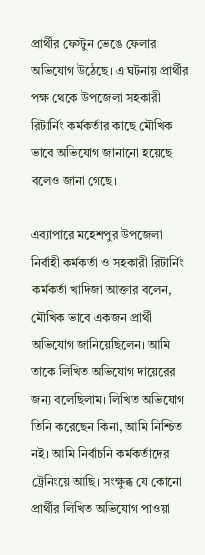প্রার্থীর ফেস্টুন ভেঙে ফেলার অভিযোগ উঠেছে। এ ঘটনায় প্রার্থীর পক্ষ থেকে উপজেলা সহকারী রিটার্নিং কর্মকর্তার কাছে মৌখিক ভাবে অভিযোগ জানানো হয়েছে বলেও জানা গেছে।

এব্যাপারে মহেশপুর উপজেলা নির্বাহী কর্মকর্তা ও সহকারী রিটার্নিং কর্মকর্তা খাদিজা আক্তার বলেন, মৌখিক ভাবে একজন প্রার্থী অভিযোগ জানিয়েছিলেন। আমি তাকে লিখিত অভিযোগ দায়েরের জন্য বলেছিলাম। লিখিত অভিযোগ তিনি করেছেন কিনা, আমি নিশ্চিত নই। আমি নির্বাচনি কর্মকর্তাদের ট্রেনিংয়ে আছি। সংক্ষুব্ধ যে কোনো প্রার্থীর লিখিত অভিযোগ পাওয়া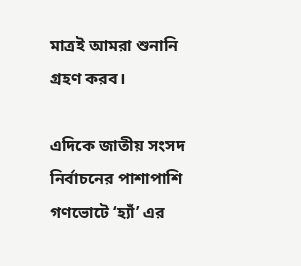মাত্রই আমরা শুনানি গ্রহণ করব।

এদিকে জাতীয় সংসদ নির্বাচনের পাশাপাশি গণভোটে ‘হ্যাঁ’ এর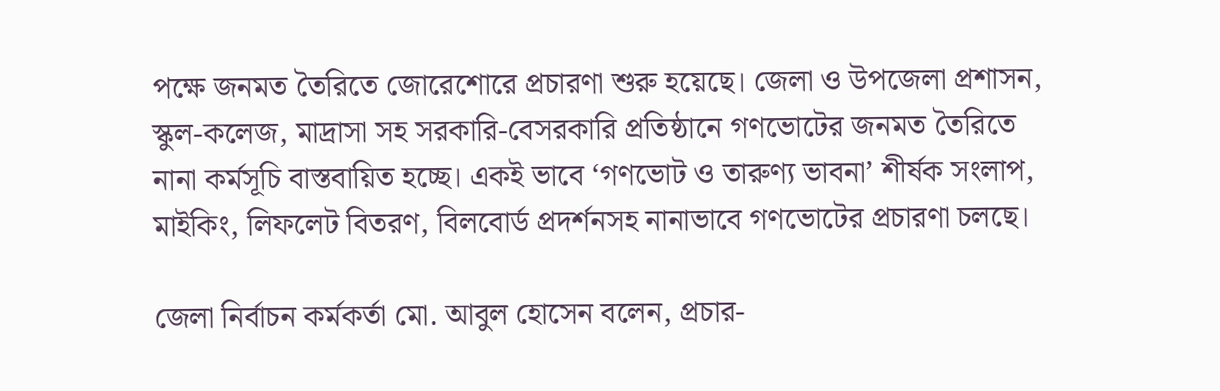পক্ষে জনমত তৈরিতে জোরেশোরে প্রচারণা শুরু হয়েছে। জেলা ও উপজেলা প্রশাসন, স্কুল-কলেজ, মাদ্রাসা সহ সরকারি-বেসরকারি প্রতিষ্ঠানে গণভোটের জনমত তৈরিতে নানা কর্মসূচি বাস্তবায়িত হচ্ছে। একই ভাবে ‘গণভোট ও তারুণ্য ভাবনা’ শীর্ষক সংলাপ, মাইকিং, লিফলেট বিতরণ, বিলবোর্ড প্রদর্শনসহ নানাভাবে গণভোটের প্রচারণা চলছে।

জেলা নির্বাচন কর্মকর্তা মো. আবুল হোসেন বলেন, প্রচার-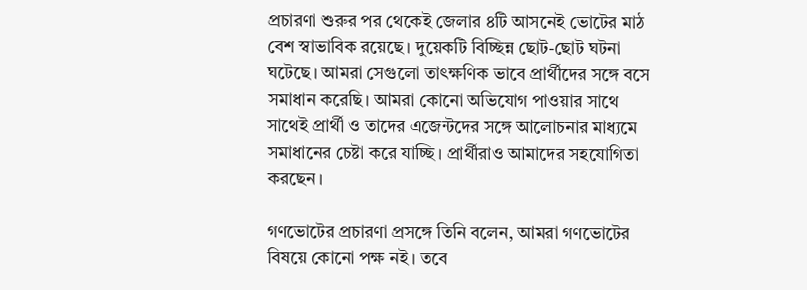প্রচারণা শুরুর পর থেকেই জেলার ৪টি আসনেই ভোটের মাঠ বেশ স্বাভাবিক রয়েছে। দুয়েকটি বিচ্ছিন্ন ছোট-ছোট ঘটনা ঘটেছে। আমরা সেগুলো তাৎক্ষণিক ভাবে প্রার্থীদের সঙ্গে বসে সমাধান করেছি। আমরা কোনো অভিযোগ পাওয়ার সাথে সাথেই প্রার্থী ও তাদের এজেন্টদের সঙ্গে আলোচনার মাধ্যমে সমাধানের চেষ্টা করে যাচ্ছি। প্রার্থীরাও আমাদের সহযোগিতা করছেন।

গণভোটের প্রচারণা প্রসঙ্গে তিনি বলেন, আমরা গণভোটের বিষয়ে কোনো পক্ষ নই। তবে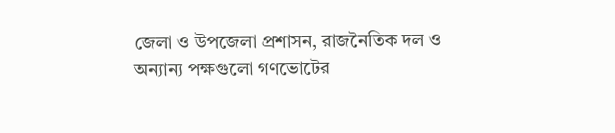জেলা ও উপজেলা প্রশাসন, রাজনৈতিক দল ও অন্যান্য পক্ষগুলো গণভোটের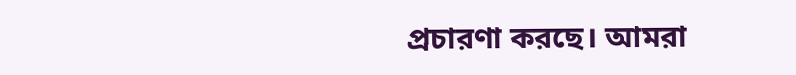প্রচারণা করছে। আমরা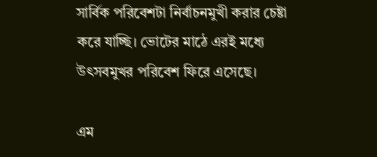সার্বিক পরিবেশটা নির্বাচনমুখী করার চেষ্টা করে যাচ্ছি। ভোটের মাঠে এরই মধ্যে উৎসবমুখর পরিবেশ ফিরে এসেছে।

এম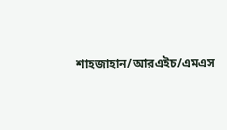শাহজাহান/আরএইচ/এমএস